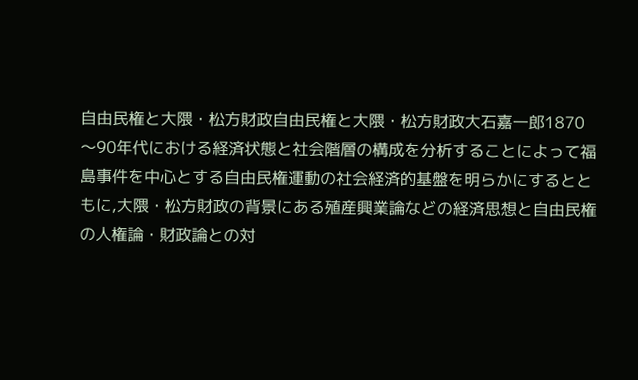自由民権と大隈・松方財政自由民権と大隈・松方財政大石嘉一郎1870〜90年代における経済状態と社会階層の構成を分析することによって福島事件を中心とする自由民権運動の社会経済的基盤を明らかにするとともに,大隈・松方財政の背景にある殖産興業論などの経済思想と自由民権の人権論・財政論との対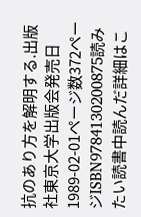抗のあり方を解明する.出版社東京大学出版会発売日1989-02-01ページ数372ページISBN9784130200875読みたい読書中読んだ詳細はこ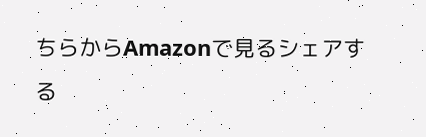ちらからAmazonで見るシェアする